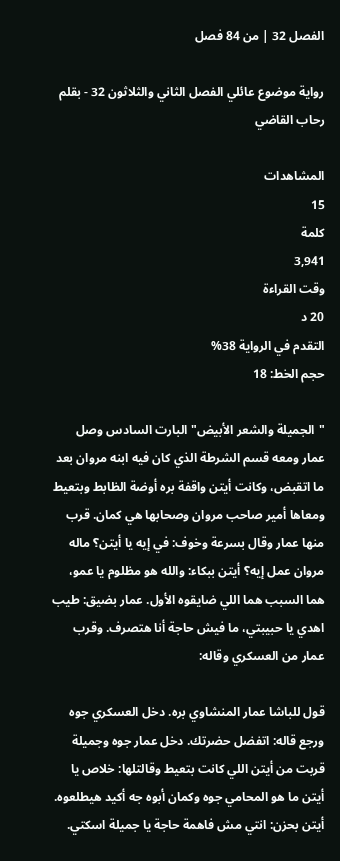الفصل 32 | من 84 فصل

رواية موضوع عائلي الفصل الثاني والثلاثون 32 - بقلم رحاب القاضي

المشاهدات
15
كلمة
3,941
وقت القراءة
20 د
التقدم في الرواية 38%
حجم الخط: 18

"الجميلة والشعر الأبيض" البارت السادس وصل عمار ومعه قسم الشرطة الذي كان فيه ابنه مروان بعد ما اتقبض، وكانت أيتن واقفة بره أوضة الظابط وبتعيط ومعاها أمير صاحب مروان وصحابها هي كمان. قرب منها عمار وقال بسرعة وخوف: في إيه يا أيتن؟ ماله مروان عمل إيه؟ أيتن ببكاء: والله هو مظلوم يا عمو، هما السبب هما اللي ضايقوه الأول. عمار بضيق: طيب اهدي يا حبيبتي، ما فيش حاجة أنا هتصرف. وقرب عمار من العسكري وقاله:

قول للباشا عمار المنشاوي بره. دخل العسكري جوه ورجع قاله: اتفضل حضرتك. دخل عمار جوه وجميلة قربت من أيتن اللي كانت بتعيط وقالتلها: خلاص يا أيتن ما هو المحامي جوه وكمان أبوه جه أكيد هيطلعوه. أيتن بحزن: انتي مش فاهمة حاجة يا جميلة اسكتي.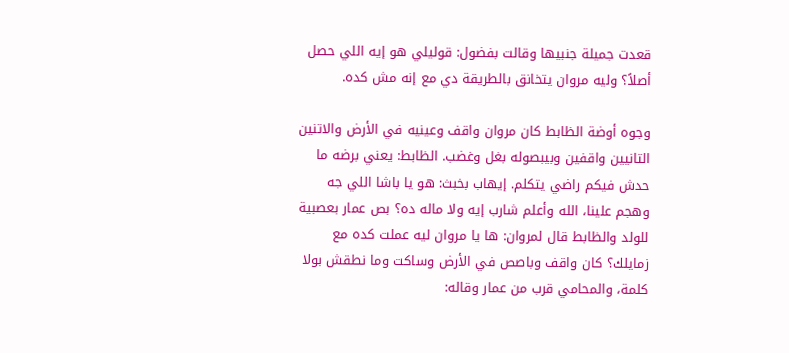قعدت جميلة جنبيها وقالت بفضول: قوليلي هو إيه اللي حصل أصلاً؟ وليه مروان يتخانق بالطريقة دي مع إنه مش كده.

وجوه أوضة الظابط كان مروان واقف وعينيه في الأرض والاتنين التانيين واقفين وبيبصوله بغل وغضب. الظابط: يعني برضه ما حدش فيكم راضي يتكلم. إيهاب بخبث: هو يا باشا اللي جه وهجم علينا، الله وأعلم شارب إيه ولا ماله ده؟ بص عمار بعصبية للولد والظابط قال لمروان: ها يا مروان ليه عملت كده مع زمايلك؟ كان واقف وباصص في الأرض وساكت وما نطقش بولا كلمة، والمحامي قرب من عمار وقاله: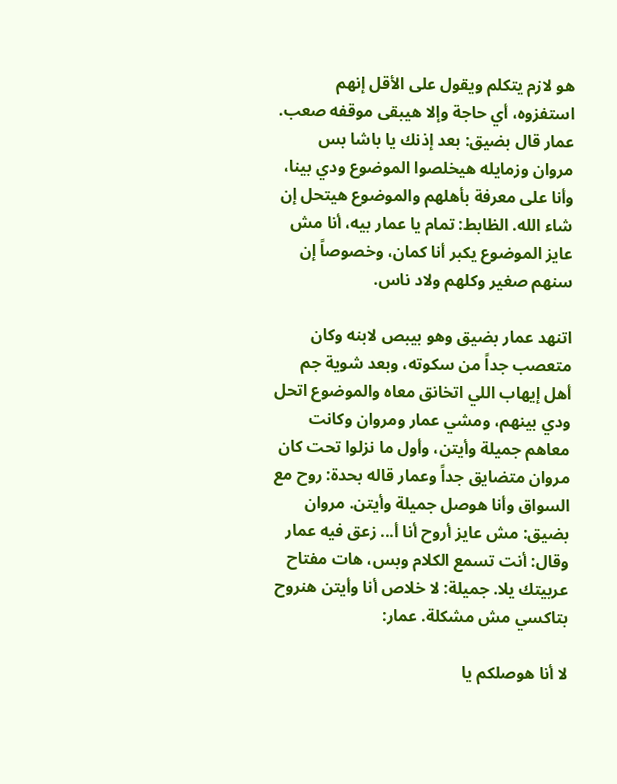هو لازم يتكلم ويقول على الأقل إنهم استفزوه، أي حاجة وإلا هيبقى موقفه صعب. عمار قال بضيق: بعد إذنك يا باشا بس مروان وزمايله هيخلصوا الموضوع ودي بينا، وأنا على معرفة بأهلهم والموضوع هيتحل إن شاء الله. الظابط: تمام يا عمار بيه، أنا مش عايز الموضوع يكبر أنا كمان، وخصوصاً إن سنهم صغير وكلهم ولاد ناس.

اتنهد عمار بضيق وهو بيبص لابنه وكان متعصب جداً من سكوته، وبعد شوية جم أهل إيهاب اللي اتخانق معاه والموضوع اتحل ودي بينهم، ومشي عمار ومروان وكانت معاهم جميلة وأيتن، وأول ما نزلوا تحت كان مروان متضايق جداً وعمار قاله بحدة: روح مع السواق وأنا هوصل جميلة وأيتن. مروان بضيق: مش عايز أروح أنا أ... زعق فيه عمار وقال: أنت تسمع الكلام وبس، هات مفتاح عربيتك يلا. جميلة: لا خلاص أنا وأيتن هنروح بتاكسي مش مشكلة. عمار:

لا أنا هوصلكم يا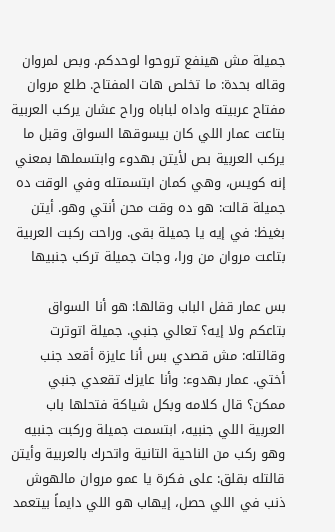جميلة مش هينفع تروحوا لوحدكم. وبص لمروان وقاله بحدة: ما تخلص هات المفتاح. طلع مروان مفتاح عربيته واداه لباباه وراح عشان يركب العربية بتاعت عمار اللي كان بيسوقها السواق وقبل ما يركب العربية بص لأيتن بهدوء وابتسملها بمعني إنه كويس، وهي كمان ابتسمتله وفي الوقت ده جميلة قالت: هو ده وقت محن أنتي وهو. أيتن بغيظ: في إيه يا جميلة بقى. وراحت ركبت العربية بتاعت مروان من ورا، وجات جميلة تركب جنبيها

بس عمار قفل الباب وقالها: هو أنا السواق بتاعكم ولا إيه؟ تعالي جنبي. جميلة اتوترت وقالتله: مش قصدي بس أنا عايزة أقعد جنب أختي. عمار بهدوء: وأنا عايزك تقعدي جنبي ممكن؟ قال كلامه وبكل شياكة فتحلها باب العربية اللي جنبيه، ابتسمت جميلة وركبت جنبيه وهو ركب من الناحية التانية واتحرك بالعربية وأيتن قالتله بقلق: على فكرة يا عمو مروان مالهوش ذنب في اللي حصل، إيهاب هو اللي دايماً بيتعمد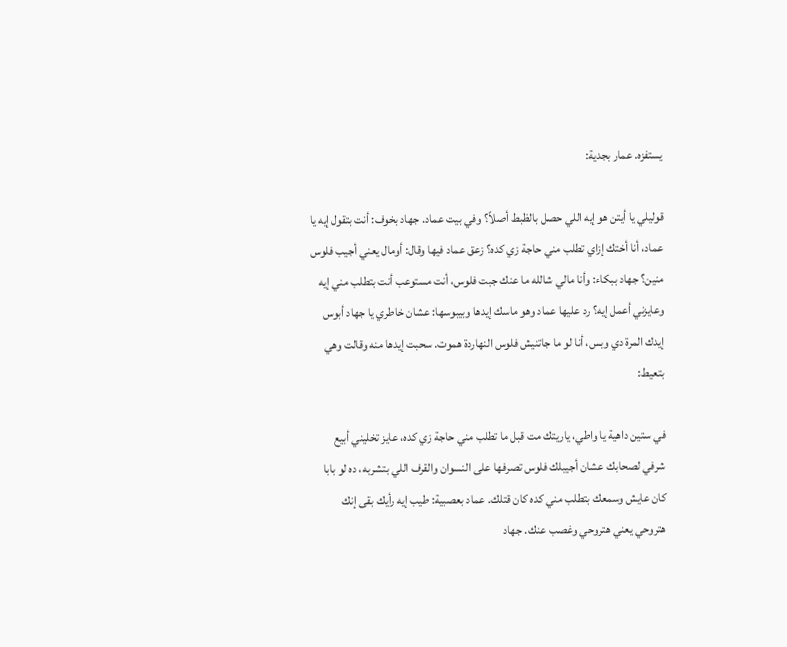يستفزه. عمار بجدية:

قوليلي يا أيتن هو إيه اللي حصل بالظبط أصلاً؟ وفي بيت عماد. جهاد بخوف: أنت بتقول إيه يا عماد، أنا أختك إزاي تطلب مني حاجة زي كده؟ زعق عماد فيها وقال: أومال يعني أجيب فلوس منين؟ جهاد ببكاء: وأنا مالي شالله ما عنك جبت فلوس، أنت مستوعب أنت بتطلب مني إيه وعايزني أعمل إيه؟ رد عليها عماد وهو ماسك إيدها وبيبوسها: عشان خاطري يا جهاد أبوس إيدك المرة دي وبس، أنا لو ما جاتنيش فلوس النهاردة هموت. سحبت إيدها منه وقالت وهي بتعيط:

في ستين داهية يا واطي، ياريتك مت قبل ما تطلب مني حاجة زي كده، عايز تخليني أبيع شرفي لصحابك عشان أجيبلك فلوس تصرفها على النسوان والقرف اللي بتشربه، ده لو بابا كان عايش وسمعك بتطلب مني كده كان قتلك. عماد بعصبية: طيب إيه رأيك بقى إنك هتروحي يعني هتروحي وغصب عنك. جهاد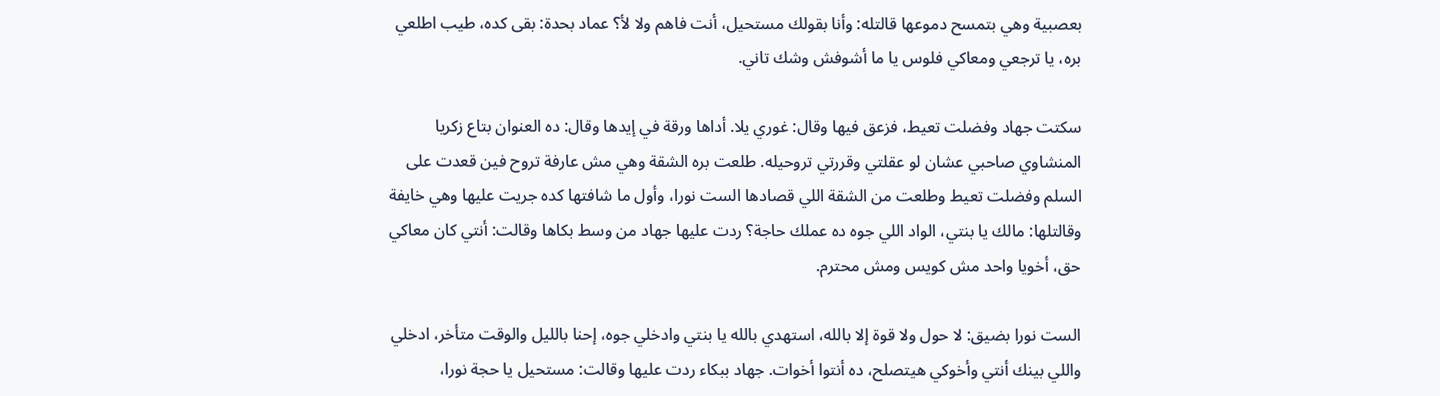بعصبية وهي بتمسح دموعها قالتله: وأنا بقولك مستحيل، أنت فاهم ولا لأ؟ عماد بحدة: بقى كده، طيب اطلعي بره، يا ترجعي ومعاكي فلوس يا ما أشوفش وشك تاني.

سكتت جهاد وفضلت تعيط، فزعق فيها وقال: غوري يلا. أداها ورقة في إيدها وقال: ده العنوان بتاع زكريا المنشاوي صاحبي عشان لو عقلتي وقررتي تروحيله. طلعت بره الشقة وهي مش عارفة تروح فين قعدت على السلم وفضلت تعيط وطلعت من الشقة اللي قصادها الست نورا، وأول ما شافتها كده جريت عليها وهي خايفة وقالتلها: مالك يا بنتي، الواد اللي جوه ده عملك حاجة؟ ردت عليها جهاد من وسط بكاها وقالت: أنتي كان معاكي حق، أخويا واحد مش كويس ومش محترم.

الست نورا بضيق: لا حول ولا قوة إلا بالله، استهدي بالله يا بنتي وادخلي جوه، إحنا بالليل والوقت متأخر، ادخلي واللي بينك أنتي وأخوكي هيتصلح، ده أنتوا أخوات. جهاد ببكاء ردت عليها وقالت: مستحيل يا حجة نورا،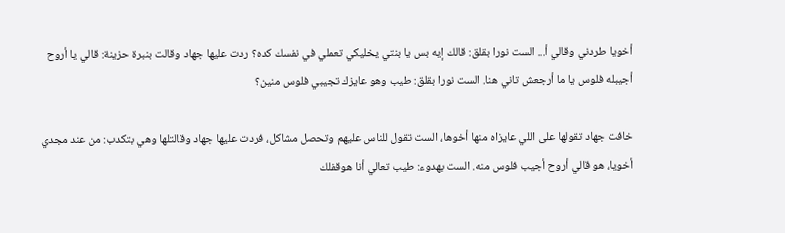أخويا طردني وقالي أ... الست نورا بقلق: قالك إيه بس يا بنتي يخليكي تعملي في نفسك كده؟ ردت عليها جهاد وقالت بنبرة حزينة: قالي يا أروح أجيبله فلوس يا ما أرجعش تاني هنا. الست نورا بقلق: طيب وهو عايزك تجيبي فلوس منين؟

خافت جهاد تقولها على اللي عايزاه منها أخوها، الست تقول للناس عليهم وتحصل مشاكل، فردت عليها جهاد وقالتلها وهي بتكدب: من عند مجدي أخويا، هو قالي أروح أجيب فلوس منه. الست بهدوء: طيب تعالي أنا هوقفلك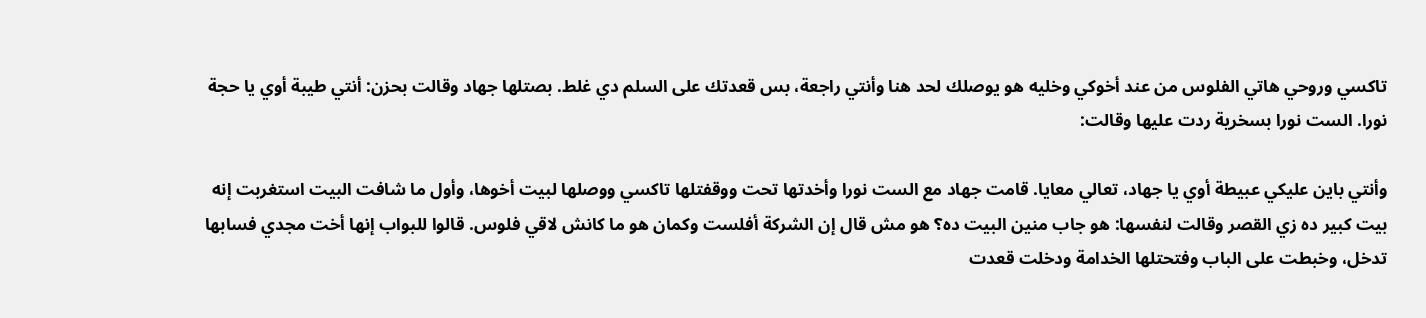تاكسي وروحي هاتي الفلوس من عند أخوكي وخليه هو يوصلك لحد هنا وأنتي راجعة، بس قعدتك على السلم دي غلط. بصتلها جهاد وقالت بحزن: أنتي طيبة أوي يا حجة نورا. الست نورا بسخرية ردت عليها وقالت:

وأنتي باين عليكي عبيطة أوي يا جهاد، تعالي معايا. قامت جهاد مع الست نورا وأخدتها تحت ووقفتلها تاكسي ووصلها لبيت أخوها، وأول ما شافت البيت استغربت إنه بيت كبير ده زي القصر وقالت لنفسها: هو جاب منين البيت ده؟ هو مش قال إن الشركة أفلست وكمان هو ما كانش لاقي فلوس. قالوا للبواب إنها أخت مجدي فسابها تدخل، وخبطت على الباب وفتحتلها الخدامة ودخلت قعدت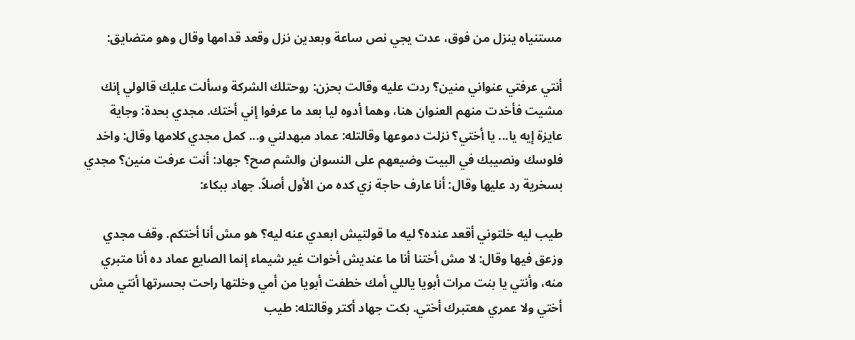مستنياه ينزل من فوق، عدت يجي نص ساعة وبعدين نزل وقعد قدامها وقال وهو متضايق:

أنتي عرفتي عنواني منين؟ ردت عليه وقالت بحزن: روحتلك الشركة وسألت عليك قالولي إنك مشيت فأخدت منهم العنوان هنا، وهما أدوه ليا بعد ما عرفوا إني أختك. مجدي بحدة: وجاية عايزة إيه يا... يا أختي؟ نزلت دموعها وقالتله: عماد مبهدلني و... كمل مجدي كلامها وقال: واخد فلوسك ونصيبك في البيت وضيعهم على النسوان والشم صح؟ جهاد: أنت عرفت منين؟ مجدي بسخرية رد عليها وقال: أنا عارف حاجة زي كده من الأول أصلاً. جهاد ببكاء:

طيب ليه خلتوني أقعد عنده؟ ليه ما قولتيش ابعدي عنه ليه؟ هو مش أنا أختكم. وقف مجدي وزعق فيها وقال: لا مش أختنا أنا ما عنديش أخوات غير شيماء إنما الصايع عماد ده أنا متبري منه، وأنتي يا بنت مرات أبويا ياللي أمك خطفت أبويا من أمي وخلتها راحت بحسرتها أنتي مش أختي ولا عمري هعتبرك أختي. بكت جهاد أكتر وقالتله: طيب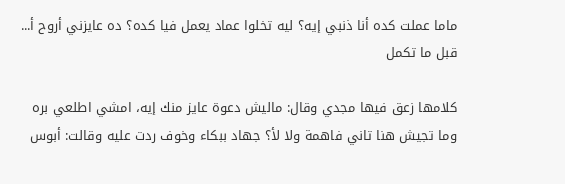ماما عملت كده أنا ذنبي إيه؟ ليه تخلوا عماد يعمل فيا كده؟ ده عايزني أروح أ... قبل ما تكمل

كلامها زعق فيها مجدي وقال: ماليش دعوة عايز منك إيه، امشي اطلعي بره وما تجيش هنا تاني فاهمة ولا لأ؟ جهاد ببكاء وخوف ردت عليه وقالت: أبوس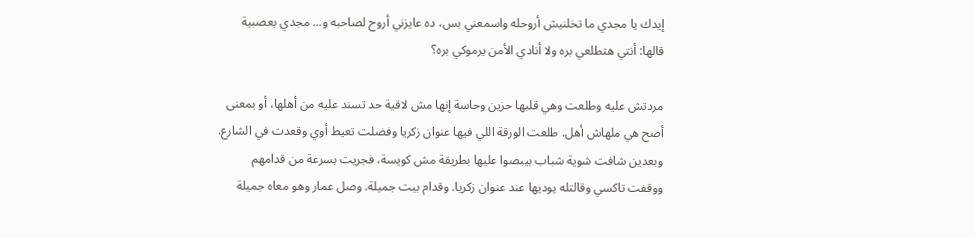إيدك يا مجدي ما تخلنيش أروحله واسمعني بس، ده عايزني أروح لصاحبه و... مجدي بعصبية قالها: أنتي هتطلعي بره ولا أنادي الأمن يرموكي بره؟

مردتش عليه وطلعت وهي قلبها حزين وحاسة إنها مش لاقية حد تسند عليه من أهلها، أو بمعنى أصح هي ملهاش أهل. طلعت الورقة اللي فيها عنوان زكريا وفضلت تعيط أوي وقعدت في الشارع. وبعدين شافت شوية شباب بيبصوا عليها بطريقة مش كويسة، فجريت بسرعة من قدامهم ووقفت تاكسي وقالتله يوديها عند عنوان زكريا. وقدام بيت جميلة. وصل عمار وهو معاه جميلة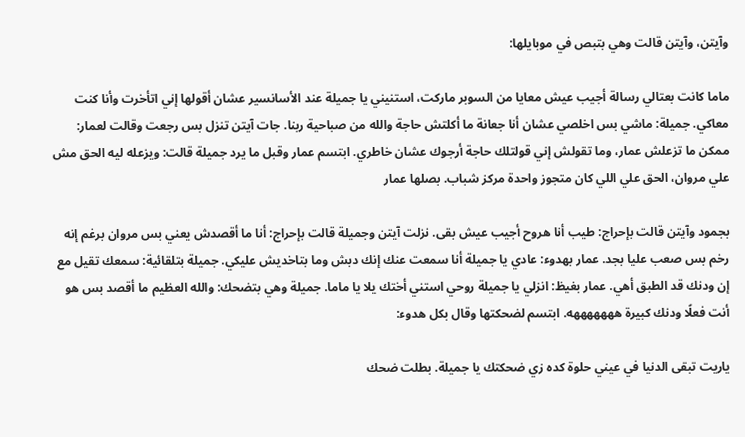وآيتن، وآيتن قالت وهي بتبص في موبايلها:

ماما كانت بعتالي رسالة أجيب عيش معايا من السوبر ماركت، استنيني يا جميلة عند الأسانسير عشان أقولها إني اتأخرت وأنا كنت معاكي. جميلة: ماشي بس اخلصي عشان أنا جعانة ما أكلتش حاجة والله من صباحية ربنا. جات آيتن تنزل بس رجعت وقالت لعمار: ممكن ما تزعلش عمار، وما تقولش إني قولتلك حاجة أرجوك عشان خاطري. ابتسم عمار وقبل ما يرد جميلة قالت: ويزعله ليه الحق مش علي مروان، الحق علي اللي كان متجوز واحدة مركز شباب. بصلها عمار

بجمود وآيتن قالت بإحراج: طيب أنا هروح أجيب عيش بقى. نزلت آيتن وجميلة قالت بإحراج: أنا ما أقصدش يعني بس مروان برغم إنه رخم بس صعب عليا بجد. عمار بهدوء: عادي يا جميلة أنا سمعت عنك إنك دبش وما بتاخديش عليكي. جميلة بتلقائية: سمعك تقيل مع إن ودنك قد الطبق أهي. عمار بغيظ: انزلي يا جميلة روحي استني أختك يلا يا ماما. جميلة وهي بتضحك: والله العظيم ما أقصد بس هو أنت فعلًا ودنك كبيرة هههههههه. ابتسم لضحكتها وقال بكل هدوء:

ياريت تبقى الدنيا في عيني حلوة كده زي ضحكتك يا جميلة. بطلت ضحك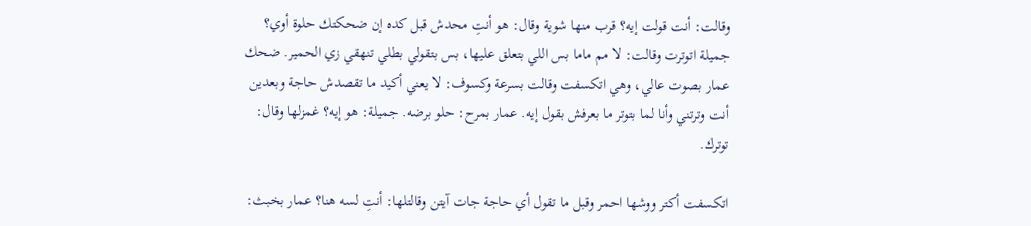وقالت: أنت قولت إيه؟ قرب منها شوية وقال: هو أنتِ محدش قبل كده إن ضحكتك حلوة أوي؟ جميلة اتوترت وقالت: لا مم ماما بس اللي بتعلق عليها، بس بتقولي بطلي تنهقي زي الحمير. ضحك عمار بصوت عالي، وهي اتكسفت وقالت بسرعة وكسوف: لا يعني أكيد ما تقصدش حاجة وبعدين أنت وترتني وأنا لما بتوتر ما بعرفش بقول إيه. عمار بمرح: حلو برضه. جميلة: هو إيه؟ غمزلها وقال: توترك.

اتكسفت أكتر ووشها احمر وقبل ما تقول أي حاجة جات آيتن وقالتلها: أنتِ لسه هنا؟ عمار بخبث: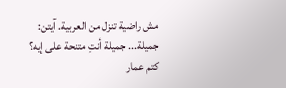مش راضية تنزل من العربية. آيتن: جميلة... جميلة أنتِ متنحة على إيه؟ كتم عمار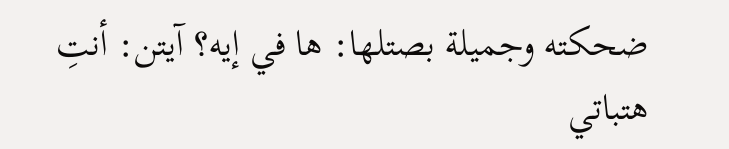ضحكته وجميلة بصتلها: ها في إيه؟ آيتن: أنتِ هتباتي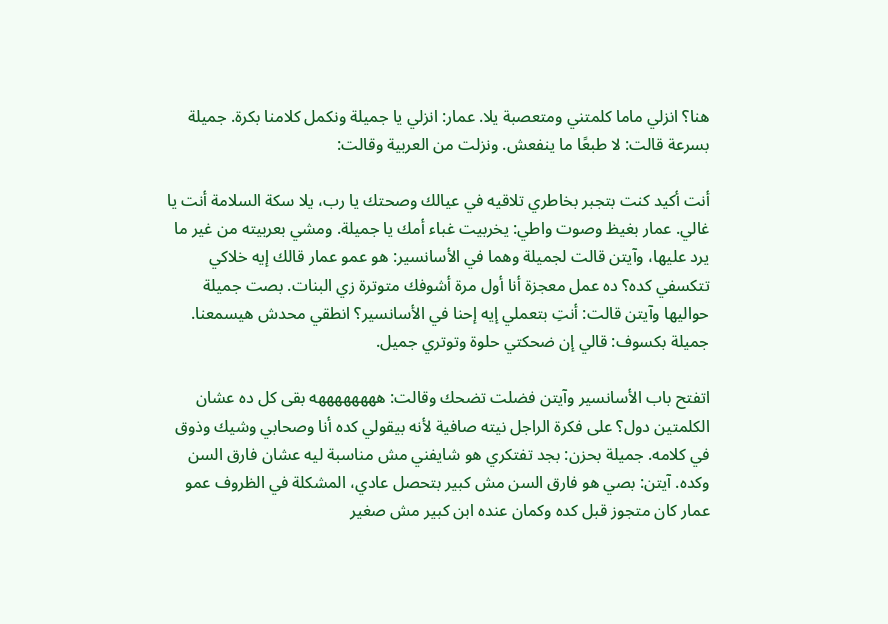هنا؟ انزلي ماما كلمتني ومتعصبة يلا. عمار: انزلي يا جميلة ونكمل كلامنا بكرة. جميلة بسرعة قالت: لا طبعًا ما ينفعش. ونزلت من العربية وقالت:

أنت أكيد كنت بتجبر بخاطري تلاقيه في عيالك وصحتك يا رب، يلا سكة السلامة أنت يا غالي. عمار بغيظ وصوت واطي: يخربيت غباء أمك يا جميلة. ومشي بعربيته من غير ما يرد عليها، وآيتن قالت لجميلة وهما في الأسانسير: هو عمو عمار قالك إيه خلاكي تتكسفي كده؟ ده عمل معجزة أنا أول مرة أشوفك متوترة زي البنات. بصت جميلة حواليها وآيتن قالت: أنتِ بتعملي إيه إحنا في الأسانسير؟ انطقي محدش هيسمعنا. جميلة بكسوف: قالي إن ضحكتي حلوة وتوتري جميل.

اتفتح باب الأسانسير وآيتن فضلت تضحك وقالت: ههههههههه بقى كل ده عشان الكلمتين دول؟ على فكرة الراجل نيته صافية لأنه بيقولي كده أنا وصحابي وشيك وذوق في كلامه. جميلة بحزن: بجد تفتكري هو شايفني مش مناسبة ليه عشان فارق السن وكده. آيتن: بصي هو فارق السن مش كبير بتحصل عادي، المشكلة في الظروف عمو عمار كان متجوز قبل كده وكمان عنده ابن كبير مش صغير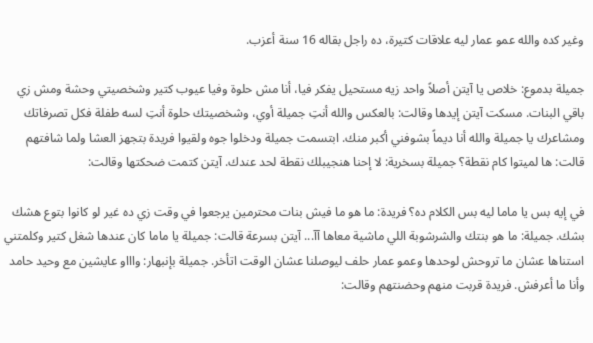وغير كده والله عمو عمار ليه علاقات كتيرة، ده راجل بقاله 16 سنة أعزب.

جميلة بدموع: خلاص يا آيتن أصلاً واحد زيه مستحيل يفكر فيا، أنا مش حلوة وفيا عيوب كتير وشخصيتي وحشة ومش زي باقي البنات. مسكت آيتن إيدها وقالت: بالعكس والله أنتِ جميلة أوي، وشخصيتك حلوة أنتِ لسه طفلة فكل تصرفاتك ومشاعرك يا جميلة والله أنا ديماً بشوفني أكبر منك. ابتسمت جميلة ودخلوا جوه ولقيوا فريدة بتجهز العشا ولما شافتهم قالت: ها لميتوا كام نقطة؟ جميلة بسخرية: لا إحنا هنجيبلك نقطة لحد عندك. آيتن كتمت ضحكتها وقالت:

في إيه بس يا ماما ليه بس الكلام ده؟ فريدة: ما هو ما فيش بنات محترمين يرجعوا في وقت زي ده غير لو كانوا بتوع هشك بشك. جميلة: ما هو بنتك والشرشوبة اللي ماشية معاها آآ... آيتن بسرعة قالت: جميلة يا ماما كان عندها شغل كتير وكلمتني استناها عشان ما تروحش لوحدها وعمو عمار حلف ليوصلنا عشان الوقت اتأخر. جميلة بإنبهار: واااو عايشين مع وحيد حامد وأنا ما أعرفش. فريدة قربت منهم وحضنتهم وقالت: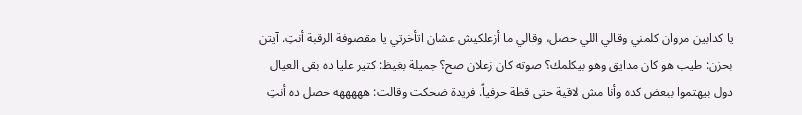يا كدابين مروان كلمني وقالي اللي حصل، وقالي ما أزعلكيش عشان اتأخرتي يا مقصوفة الرقبة أنتِ. آيتن بحزن: طيب هو كان مدايق وهو بيكلمك؟ صوته كان زعلان صح؟ جميلة بغيظ: كتير عليا ده بقى العيال دول بيهتموا ببعض كده وأنا مش لاقية حتى قطة حرفياً. فريدة ضحكت وقالت: هههههه حصل ده أنتِ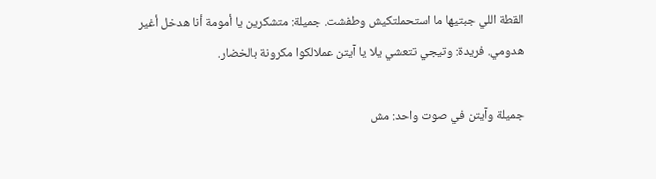القطة اللي جبتيها ما استحملتكيش وطفشت. جميلة: متشكرين يا أمومة أنا هدخل أغير هدومي. فريدة: وتيجي تتعشي يلا يا آيتن عملالكوا مكرونة بالخضار.

جميلة وآيتن في صوت واحد: مش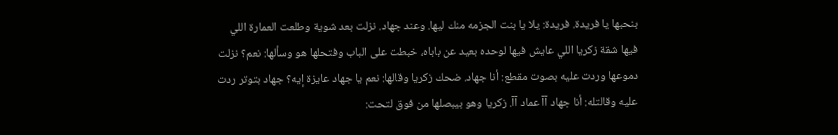بنحبها يا فريدة. فريدة: يلا يا بنت الجزمه منك ليها. وعند جهاد. نزلت بعد شوية وطلعت العمارة اللي فيها شقة زكريا اللي عايش فيها لوحده بعيد عن باباه، خبطت على الباب وفتحلها هو وسألها: نعم؟ نزلت دموعها وردت عليه بصوت مقطع: أنا جهاد. ضحك زكريا وقالها: نعم يا جهاد عايزة إيه؟ جهاد بتوتر ردت عليه وقالتله: أنا جهاد آآ عماد آآ. زكريا وهو بيبصلها من فوق لتحت: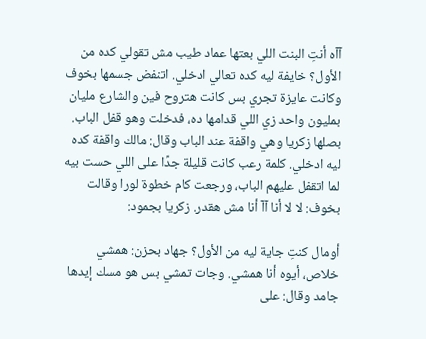آآه أنتِ البنت اللي بعتها عماد طيب مش تقولي كده من الأول؟ خايفة ليه كده تعالي ادخلي. اتنفض جسمها بخوف وكانت عايزة تجري بس كانت هتروح فين والشارع مليان بمليون واحد زي اللي قدامها ده، فدخلت وهو قفل الباب. بصلها زكريا وهي واقفة عند الباب وقال: مالك واقفة كده ليه ادخلي. كلمة رعب كانت قليلة جدًا على اللي حست بيه لما اتقفل عليهم الباب، ورجعت كام خطوة لورا وقالت بخوف: لا لا أنا آآ أنا مش هقدر. زكريا بجمود:

أومال كنتِ جاية ليه من الأول؟ جهاد بحزن: همشي خلاص، أيوه أنا همشي. وجات تمشي بس هو مسك إيدها جامد وقال: على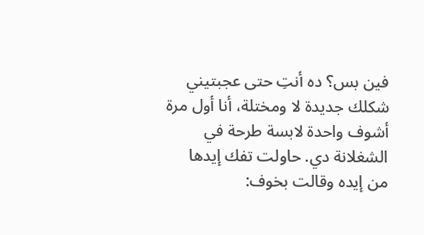فين بس؟ ده أنتِ حتى عجبتيني شكلك جديدة لا ومختلة، أنا أول مرة أشوف واحدة لابسة طرحة في الشغلانة دي. حاولت تفك إيدها من إيده وقالت بخوف: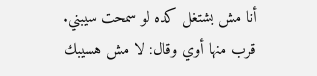أنا مش بشتغل كده لو سمحت سيبني. قرب منها أوي وقال: لا مش هسيبك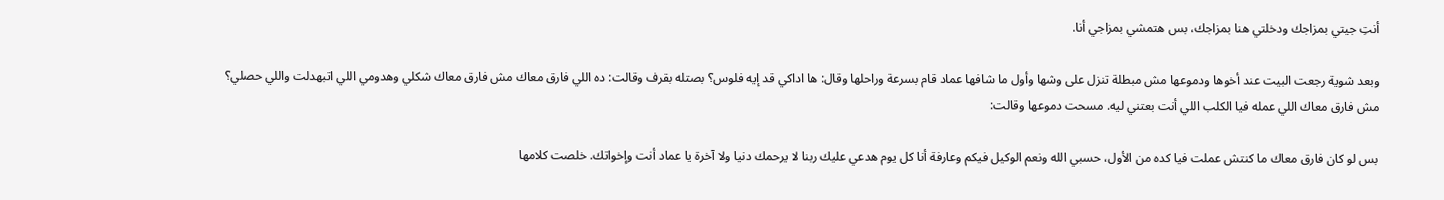أنتِ جيتي بمزاجك ودخلتي هنا بمزاجك، بس هتمشي بمزاجي أنا.

وبعد شوية رجعت البيت عند أخوها ودموعها مش مبطلة تنزل على وشها وأول ما شافها عماد قام بسرعة وراحلها وقال: ها اداكي قد إيه فلوس؟ بصتله بقرف وقالت: ده اللي فارق معاك مش فارق معاك شكلي وهدومي اللي اتبهدلت واللي حصلي؟ مش فارق معاك اللي عمله فيا الكلب اللي أنت بعتني ليه. مسحت دموعها وقالت:

بس لو كان فارق معاك ما كنتش عملت فيا كده من الأول، حسبي الله ونعم الوكيل فيكم وعارفة أنا كل يوم هدعي عليك ربنا لا يرحمك دنيا ولا آخرة يا عماد أنت وإخواتك. خلصت كلامها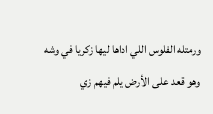ورمتله الفلوس اللي اداها ليها زكريا في وشه وهو قعد على الأرض يلم فيهم زي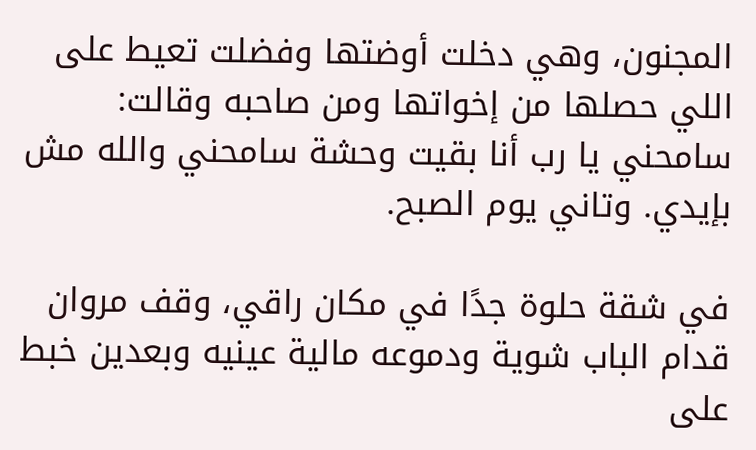المجنون، وهي دخلت أوضتها وفضلت تعيط على اللي حصلها من إخواتها ومن صاحبه وقالت: سامحني يا رب أنا بقيت وحشة سامحني والله مش بإيدي. وتاني يوم الصبح.

في شقة حلوة جدًا في مكان راقي، وقف مروان قدام الباب شوية ودموعه مالية عينيه وبعدين خبط على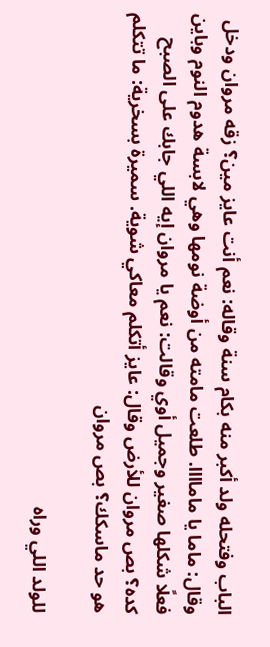الباب وفتحله ولد أكبر منه بكام سنة وقاله: نعم أنت عايز مين؟ زقه مروان ودخل وقال: ماما يا ماماااا. طلعت مامته من أوضة نومها وهي لابسة هدوم النوم وباين فعلًا شكلها صغير وجميل أوي وقالت: نعم يا مروان إيه اللي جابك على الصبح كده؟ بص مروان للأرض وقال: عايز أتكلم معاكي شوية. سميرة بسخرية: ما تتكلم هو حد ماسكك؟ بص مروان

للولد اللي وراه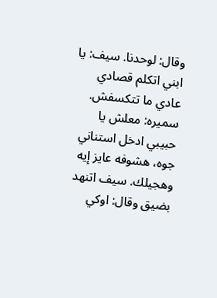وقال: لوحدنا. سيف: يا ابني اتكلم قصادي عادي ما تتكسفش. سميره: معلش يا حبيبي ادخل استناني جوه، هشوفه عايز إيه وهجيلك. سيف اتنهد بضيق وقال: اوكي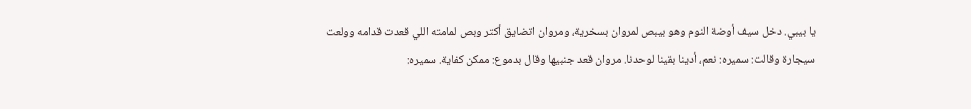يا بيبي. دخل سيف أوضة النوم وهو بيبص لمروان بسخرية، ومروان اتضايق أكتر وبص لمامته اللي قعدت قدامه وولعت سيجارة وقالت: سميره: نعم، أدينا بقينا لوحدنا. مروان قعد جنبيها وقال بدموع: ممكن كفاية. سميره: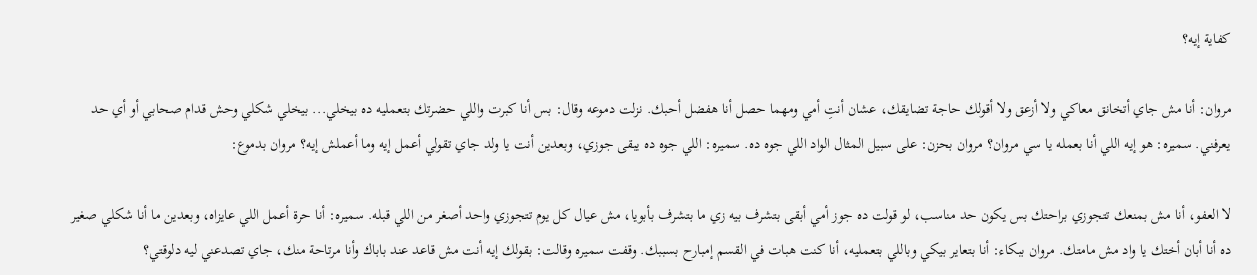كفاية إيه؟

مروان: أنا مش جاي أتخانق معاكي ولا أزعق ولا أقولك حاجة تضايقك، عشان أنتِ أمي ومهما حصل أنا هفضل أحبك. نزلت دموعه وقال: بس أنا كبرت واللي حضرتك بتعمليه ده بيخلي... بيخلي شكلي وحش قدام صحابي أو أي حد يعرفني. سميره: هو إيه اللي أنا بعمله يا سي مروان؟ مروان بحزن: على سبيل المثال الواد اللي جوه ده. سميره: اللي جوه ده يبقى جوزي، وبعدين أنت يا ولد جاي تقولي أعمل إيه وما أعملش إيه؟ مروان بدموع:

لا العفو، أنا مش بمنعك تتجوزي براحتك بس يكون حد مناسب، لو قولت ده جوز أمي أبقى بتشرف بيه زي ما بتشرف بأبويا، مش عيال كل يوم تتجوزي واحد أصغر من اللي قبله. سميره: أنا حرة أعمل اللي عايزاه، وبعدين ما أنا شكلي صغير ده أنا أبان أختك يا واد مش مامتك. مروان ببكاء: أنا بتعاير بيكي وباللي بتعمليه، أنا كنت هبات في القسم إمبارح بسببك. وقفت سميره وقالت: بقولك إيه أنت مش قاعد عند باباك وأنا مرتاحة منك، جاي تصدعني ليه دلوقتي؟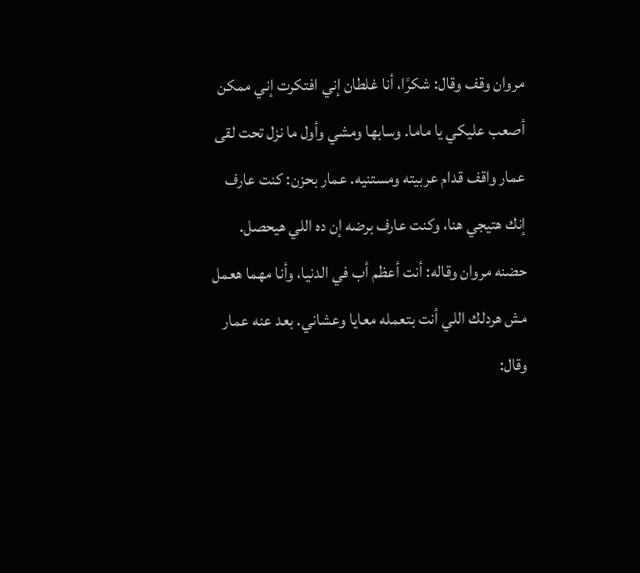مروان وقف وقال: شكرًا، أنا غلطان إني افتكرت إني ممكن أصعب عليكي يا ماما. وسابها ومشي وأول ما نزل تحت لقى عمار واقف قدام عربيته ومستنيه. عمار بحزن: كنت عارف إنك هتيجي هنا، وكنت عارف برضه إن ده اللي هيحصل. حضنه مروان وقاله: أنت أعظم أب في الدنيا، وأنا مهما هعمل مش هردلك اللي أنت بتعمله معايا وعشاني. بعد عنه عمار وقال: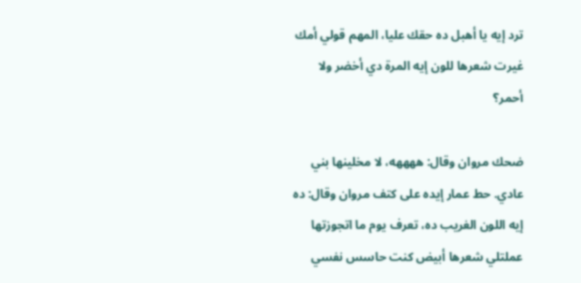ترد إيه يا أهبل ده حقك عليا، المهم قولي أمك غيرت شعرها للون إيه المرة دي أخضر ولا أحمر؟

ضحك مروان وقال: ههههه، لا مخلينها بني عادي. حط عمار إيده على كتف مروان وقال: ده إيه اللون الغريب ده، تعرف يوم ما اتجوزتها عملتلي شعرها أبيض كنت حاسس نفسي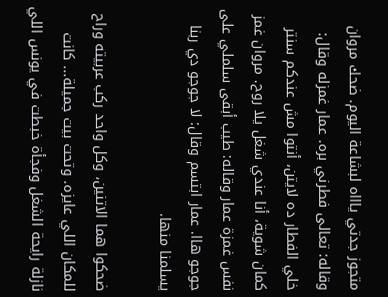متجوز جدتي ياااه لبشاعة اليوم. ضحك مروان وقاله: تعالى فطرني بره. عمار غمزله وقال: خلي الفطار ده لايتن، أنتوا مش عندكم سنتر كمان شوية، أنا عندي شغل يلا روح. مروان غمز نفس غمزة عمار وقاله: طيب أبقى سلملي على جوجو هاا. عمار ابتسم وقال: لا جوجو دي ربنا يسلمنا منها.

ضحكوا هما الاتنين، وكل واحد ركب عربيته وراح للمكان اللي عايزه. وتحت بيت جميلة... كانت نازلة رايحة الشغل وفجأة خبطت في يونس اللي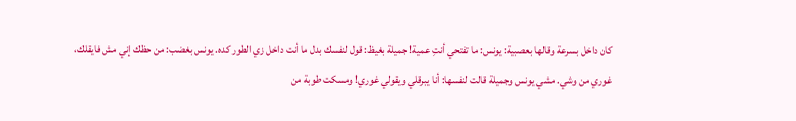كان داخل بسرعة وقالها بعصبية: يونس: ما تفتحي أنتِ عمية! جميلة بغيظ: قول لنفسك بدل ما أنت داخل زي الطور كده. يونس بغضب: من حظك إني مش فايقلك، غوري من وشي. مشي يونس وجميلة قالت لنفسها: أنا يبرقلي ويقولي غوري! ومسكت طوبة من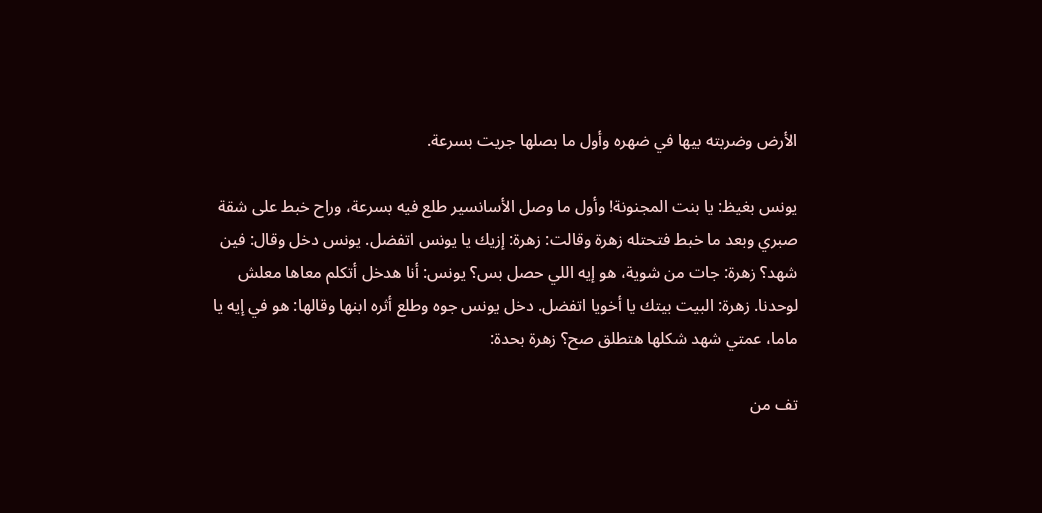الأرض وضربته بيها في ضهره وأول ما بصلها جريت بسرعة.

يونس بغيظ: يا بنت المجنونة! وأول ما وصل الأسانسير طلع فيه بسرعة، وراح خبط على شقة صبري وبعد ما خبط فتحتله زهرة وقالت: زهرة: إزيك يا يونس اتفضل. يونس دخل وقال: فين شهد؟ زهرة: جات من شوية، هو إيه اللي حصل بس؟ يونس: أنا هدخل أتكلم معاها معلش لوحدنا. زهرة: البيت بيتك يا أخويا اتفضل. دخل يونس جوه وطلع أثره ابنها وقالها: هو في إيه يا ماما، عمتي شهد شكلها هتطلق صح؟ زهرة بحدة:

تف من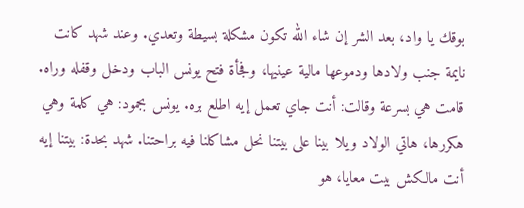بوقك يا واد، بعد الشر إن شاء الله تكون مشكلة بسيطة وتعدي. وعند شهد كانت نايمة جنب ولادها ودموعها مالية عينيها، وفجأة فتح يونس الباب ودخل وقفله وراه. قامت هي بسرعة وقالت: أنت جاي تعمل إيه اطلع بره. يونس بجمود: هي كلمة وهي هكررها، هاتي الولاد ويلا بينا على بيتنا نحل مشاكلنا فيه براحتنا. شهد بحدة: بيتنا إيه أنت مالكش بيت معايا، هو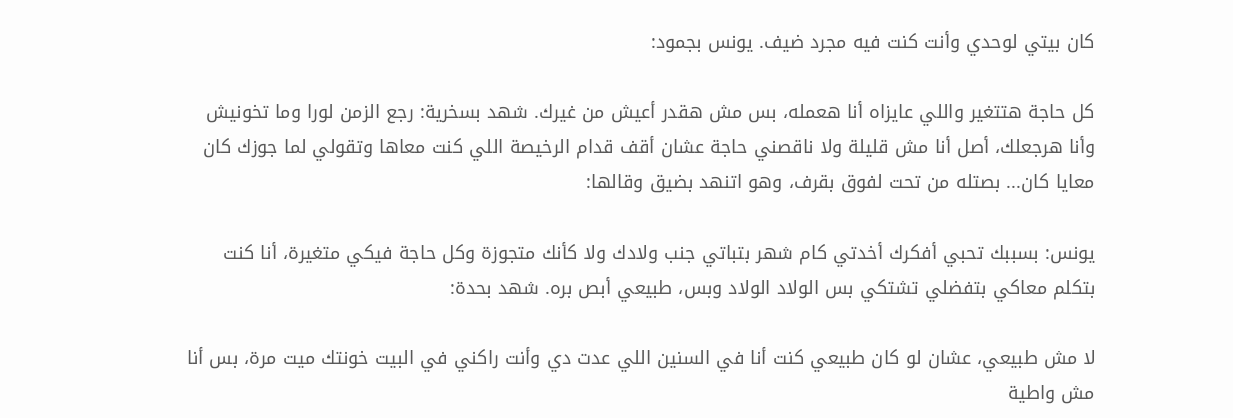كان بيتي لوحدي وأنت كنت فيه مجرد ضيف. يونس بجمود:

كل حاجة هتتغير واللي عايزاه أنا هعمله، بس مش هقدر أعيش من غيرك. شهد بسخرية: رجع الزمن لورا وما تخونيش وأنا هرجعلك، أصل أنا مش قليلة ولا ناقصني حاجة عشان أقف قدام الرخيصة اللي كنت معاها وتقولي لما جوزك كان معايا كان... بصتله من تحت لفوق بقرف، وهو اتنهد بضيق وقالها:

يونس: بسببك تحبي أفكرك أخدتي كام شهر بتباتي جنب ولادك ولا كأنك متجوزة وكل حاجة فيكي متغيرة، أنا كنت بتكلم معاكي بتفضلي تشتكي بس الولاد الولاد وبس، طبيعي أبص بره. شهد بحدة:

لا مش طبيعي، عشان لو كان طبيعي كنت أنا في السنين اللي عدت دي وأنت راكني في البيت خونتك ميت مرة، بس أنا مش واطية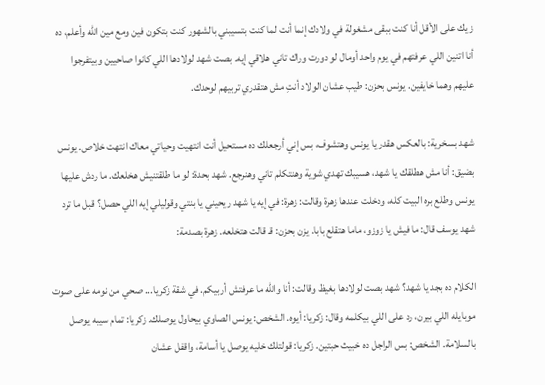زيك على الأقل أنا كنت ببقى مشغولة في ولادك إنما أنت لما كنت بتسيبني بالشهور كنت بتكون فين ومع مين الله وأعلم، ده أنا اتنين اللي عرفتهم في يوم واحد أومال لو دورت وراك تاني هلاقي إيه. بصت شهد لولادها اللي كانوا صاحيين وبيتفرجوا عليهم وهما خايفين. يونس بحزن: طيب عشان الولاد أنتِ مش هتقدري تربيهم لوحدك.

شهد بسخرية: بالعكس هقدر يا يونس وهتشوف، بس إني أرجعلك ده مستحيل أنت انتهيت وحياتي معاك انتهت خلاص. يونس بضيق: أنا مش هطلقك يا شهد، هسيبك تهدي شوية وهنتكلم تاني وهنرجع. شهد بحدة: لو ما طلقتنيش هخلعك. ما ردش عليها يونس وطلع بره البيت كله، ودخلت عندها زهرة وقالت: زهرة: في إيه يا شهد ريحيني يا بنتي وقوليلي إيه اللي حصل؟ قبل ما ترد شهد يوسف قال: ما فيش يا زوزو، ماما هتقلع بابا. يزن بحزن: قـ قالت هتخلعه. زهرة بصدمة:

الكلام ده بجد يا شهد؟ شهد بصت لولادها بغيظ وقالت: أنا والله ما عرفتش أربيكم. في شقة زكريا... صحي من نومه على صوت موبايله اللي بيرن، رد على اللي بيكلمه وقال: زكريا: أيوه. الشخص: يونس الصاوي بيحاول يوصلك. زكريا: تمام سيبه يوصل بالسلامة. الشخص: بس الراجل ده خبيث حبتين. زكريا: قولتلك خليه يوصل يا أسامة، واقفل عشان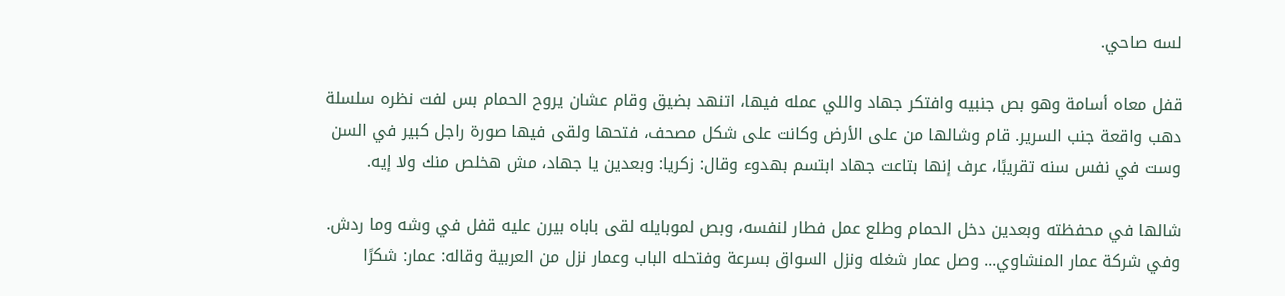لسه صاحي.

قفل معاه أسامة وهو بص جنبيه وافتكر جهاد واللي عمله فيها، اتنهد بضيق وقام عشان يروح الحمام بس لفت نظره سلسلة دهب واقعة جنب السرير. قام وشالها من على الأرض وكانت على شكل مصحف، فتحها ولقى فيها صورة راجل كبير في السن وست في نفس سنه تقريبًا، عرف إنها بتاعت جهاد ابتسم بهدوء وقال: زكريا: وبعدين يا جهاد، مش هخلص منك ولا إيه.

شالها في محفظته وبعدين دخل الحمام وطلع عمل فطار لنفسه، وبص لموبايله لقى باباه بيرن عليه قفل في وشه وما ردش. وفي شركة عمار المنشاوي... وصل عمار شغله ونزل السواق بسرعة وفتحله الباب وعمار نزل من العربية وقاله: عمار: شكرًا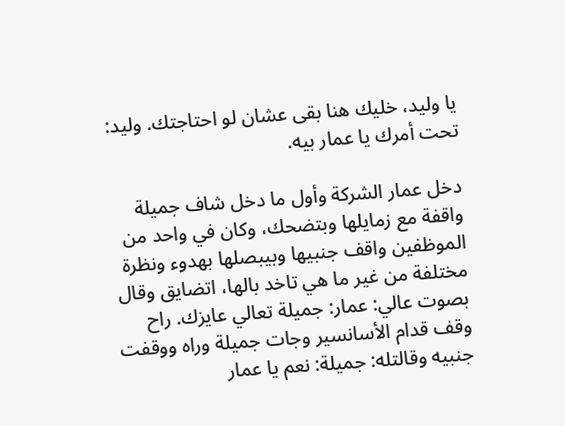يا وليد، خليك هنا بقى عشان لو احتاجتك. وليد: تحت أمرك يا عمار بيه.

دخل عمار الشركة وأول ما دخل شاف جميلة واقفة مع زمايلها وبتضحك، وكان في واحد من الموظفين واقف جنبيها وبيبصلها بهدوء ونظرة مختلفة من غير ما هي تاخد بالها، اتضايق وقال بصوت عالي: عمار: جميلة تعالي عايزك. راح وقف قدام الأسانسير وجات جميلة وراه ووقفت جنبيه وقالتله: جميلة: نعم يا عمار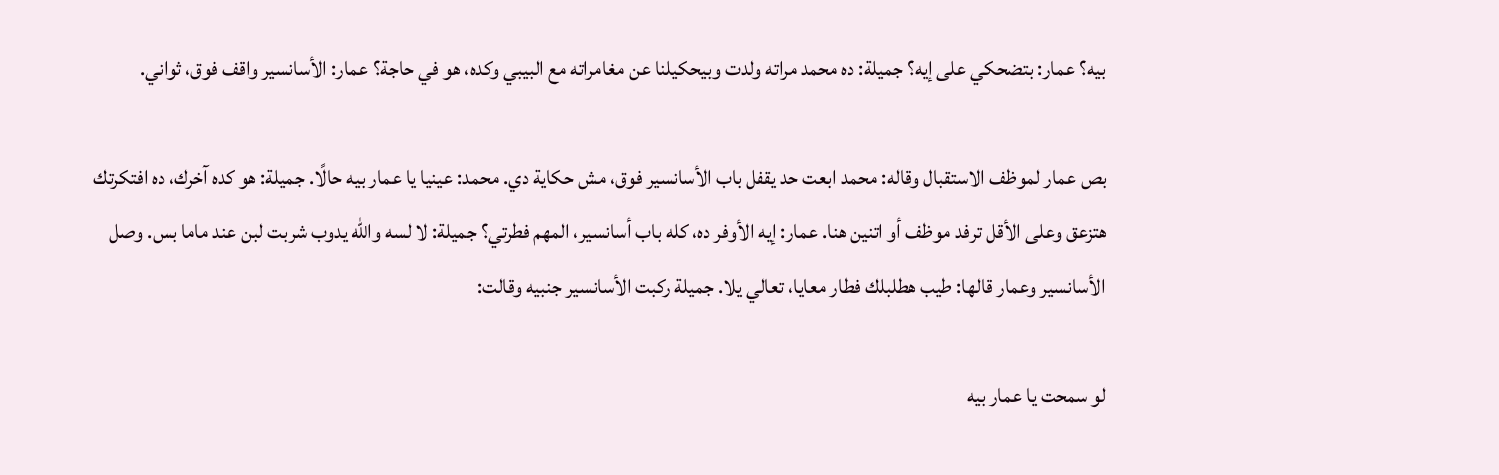بيه؟ عمار: بتضحكي على إيه؟ جميلة: ده محمد مراته ولدت وبيحكيلنا عن مغامراته مع البيبي وكده، هو في حاجة؟ عمار: الأسانسير واقف فوق، ثواني.

بص عمار لموظف الاستقبال وقاله: محمد ابعت حد يقفل باب الأسانسير فوق، مش حكاية دي. محمد: عينيا يا عمار بيه حالًا. جميلة: هو كده آخرك، ده افتكرتك هتزعق وعلى الأقل ترفد موظف أو اتنين هنا. عمار: إيه الأوفر ده، كله باب أسانسير، المهم فطرتي؟ جميلة: لا لسه والله يدوب شربت لبن عند ماما بس. وصل الأسانسير وعمار قالها: طيب هطلبلك فطار معايا، تعالي يلا. جميلة ركبت الأسانسير جنبيه وقالت:

لو سمحت يا عمار بيه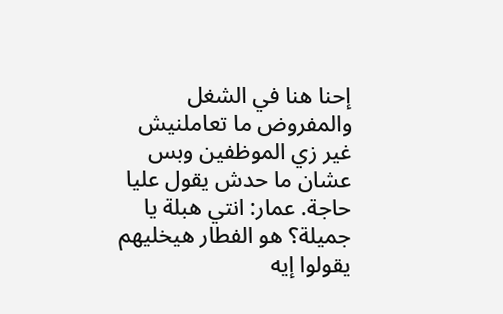إحنا هنا في الشغل والمفروض ما تعاملنيش غير زي الموظفين وبس عشان ما حدش يقول عليا حاجة. عمار: انتي هبلة يا جميلة؟ هو الفطار هيخليهم يقولوا إيه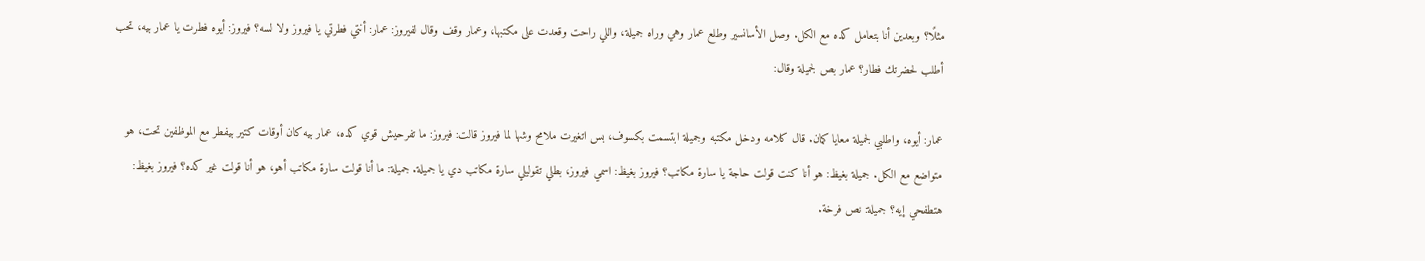مثلًا؟ وبعدين أنا بتعامل كده مع الكل. وصل الأسانسير وطلع عمار وهي وراه جميلة، واللي راحت وقعدت على مكتبها، وعمار وقف وقال لفيروز: عمار: أنتي فطرتي يا فيروز ولا لسه؟ فيروز: أيوه فطرت يا عمار بيه، تحب أطلب لحضرتك فطار؟ عمار بص لجميلة وقال:

عمار: أيوه، واطلبي لجميلة معايا كمان. قال كلامه ودخل مكتبه وجميلة ابتسمت بكسوف، بس اتغيرت ملامح وشها لما فيروز قالت: فيروز: ما تفرحيش قوي كده، عمار بيه كان أوقات كتير بيفطر مع الموظفين تحت، هو متواضع مع الكل. جميلة بغيظ: هو أنا كنت قولت حاجة يا سارة مكاتب؟ فيروز بغيظ: اسمي فيروز، بطلي تقوليلي سارة مكاتب دي يا جميلة. جميلة: ما أنا قولت سارة مكاتب أهو، هو أنا قولت غير كده؟ فيروز بغيظ: هتطفحي إيه؟ جميلة: نص فرخة.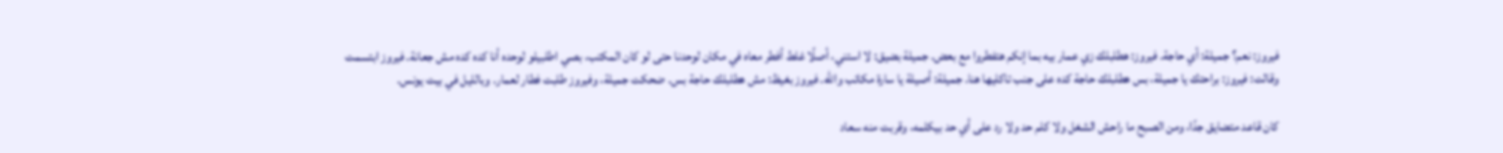فيروز: نعم؟ جميلة: أي حاجة. فيروز: هطلبلك زي عمار بيه بما إنكم هتفطروا مع بعض. جميلة بضيق: لا استني، أصلًا غلط أفطر معاه في مكان لوحدنا حتى لو كان المكتب، بصي اطلبيلو لوحده أنا كده كده مش جعانة. فيروز ابتسمت وقالت: فيروز: براحتك يا جميلة، بس هطلبلك حاجة كده على جنب تاكليها هنا. جميلة: أصيلة يا سارة مكاتب والله. فيروز بغيظ: مش هطلبلك حاجة بس. ضحكت جميلة، وفيروز طلبت فطار لعمار. وبالليل في بيت يونس.

كان قاعد متضايق جدًا، ومن الصبح ما راحش الشغل ولا كلم حد ولا رد على أي حد بيكلمه، وقربت منه سعاد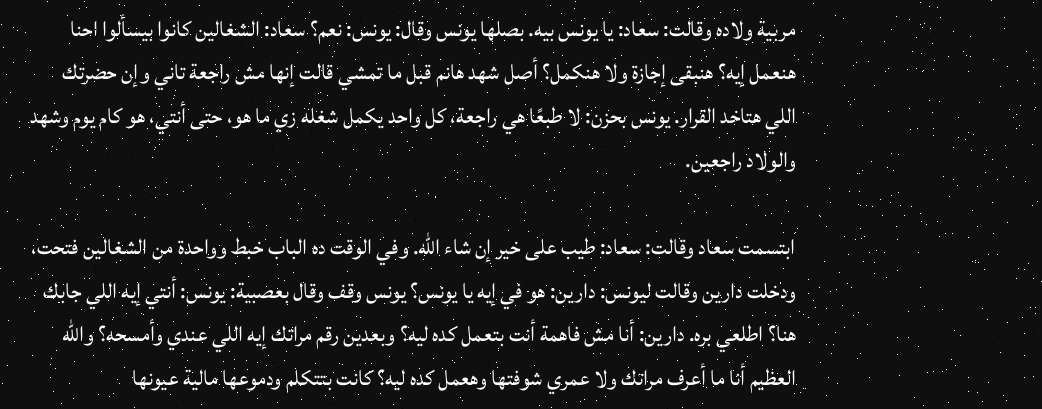مربية ولاده وقالت: سعاد: يا يونس بيه. بصلها يونس وقال: يونس: نعم؟ سعاد: الشغالين كانوا بيسألوا احنا هنعمل إيه؟ هنبقى إجازة ولا هنكمل؟ أصل شهد هانم قبل ما تمشي قالت إنها مش راجعة تاني وإن حضرتك اللي هتاخد القرار. يونس بحزن: لا طبعًا هي راجعة، كل واحد يكمل شغله زي ما هو، حتى أنتي، هو كام يوم وشهد والولاد راجعين.

ابتسمت سعاد وقالت: سعاد: طيب على خير إن شاء الله. وفي الوقت ده الباب خبط وواحدة من الشغالين فتحت، ودخلت دارين وقالت ليونس: دارين: هو في إيه يا يونس؟ يونس وقف وقال بعصبية: يونس: أنتي إيه اللي جابك هنا؟ اطلعي بره. دارين: أنا مش فاهمة أنت بتعمل كده ليه؟ وبعدين رقم مراتك إيه اللي عندي وأمسحه؟ والله العظيم أنا ما أعرف مراتك ولا عمري شوفتها وهعمل كده ليه؟ كانت بتتكلم ودموعها مالية عيونها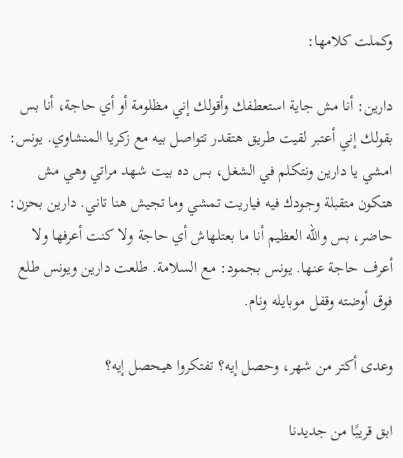وكملت كلامها:

دارين: أنا مش جاية استعطفك وأقولك إني مظلومة أو أي حاجة، أنا بس بقولك إني أعتبر لقيت طريق هتقدر تتواصل بيه مع زكريا المنشاوي. يونس: امشي يا دارين ونتكلم في الشغل، بس ده بيت شهد مراتي وهي مش هتكون متقبلة وجودك فيه فياريت تمشي وما تجيش هنا تاني. دارين بحزن: حاضر، بس والله العظيم أنا ما بعتلهاش أي حاجة ولا كنت أعرفها ولا أعرف حاجة عنها. يونس بجمود: مع السلامة. طلعت دارين ويونس طلع فوق أوضته وقفل موبايله ونام.

وعدى أكتر من شهر، وحصل إيه؟ تفتكروا هيحصل إيه؟

ابق قريبًا من جديدنا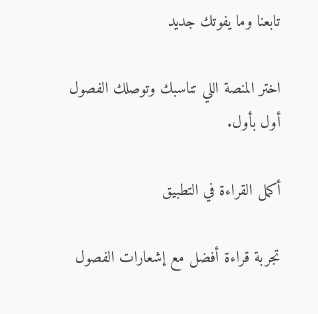تابعنا وما يفوتك جديد

اختر المنصة اللي تناسبك وتوصلك الفصول أول بأول.

أكمل القراءة في التطبيق

تجربة قراءة أفضل مع إشعارات الفصول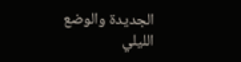الجديدة والوضع الليلي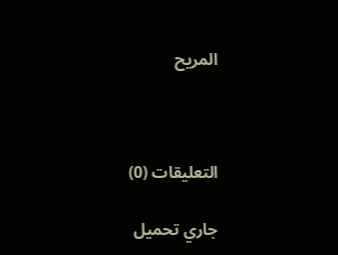المريح



التعليقات (0)

جاري تحميل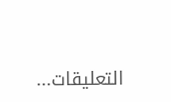التعليقات...